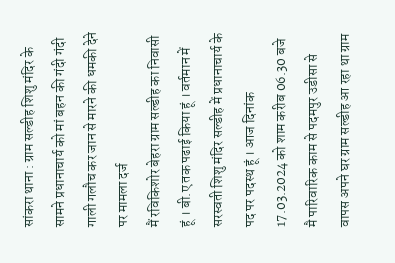सांकरा थाना : ग्राम सल्डीह शिशु मंदिर के सामने प्रधानाचार्य को मां बहन की गंदी गंदी गाली गलौच कर जान से मारने की धमकी देने पर मामला दर्ज
मैं रविकिशोर बेहरा ग्राम सल्डीह का निवासी हूं । बी.ए तक पढाई किया हूं । वर्तमान में सरस्वती शिशु मंदिर सल्डीह में प्रधानाचार्य के पद पर पदस्थ हूं । आज दिनांक 17.03.2024 को शाम करीब 06.30 बजे मै पारिवारिक काम से पदमपुर उडीसा से वापस अपने घर ग्राम सल्डीह आ रहा था ग्राम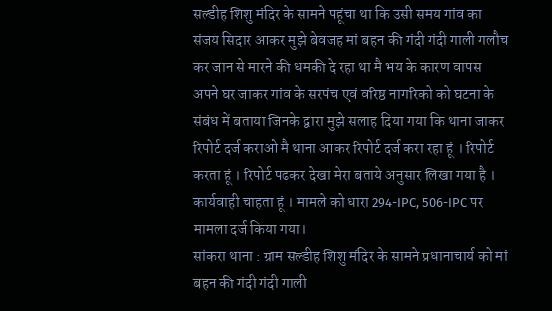सल्डीह शिशु मंदिर के सामने पहूंचा था कि उसी समय गांव का संजय सिदार आकर मुझे बेवजह मां बहन की गंदी गंदी गाली गलौच कर जान से मारने की धमकी दे रहा था मै भय के कारण वापस अपने घर जाकर गांव के सरपंच एवं वरिष्ठ नागरिको को घटना के संबंध में बताया जिनके द्वारा मुझे सलाह दिया गया कि थाना जाकर रिपोर्ट दर्ज कराओ मै थाना आकर रिपोर्ट दर्ज करा रहा हूं । रिपोर्ट करता हूं । रिपोर्ट पढकर देखा मेरा बताये अनुसार लिखा गया है । कार्यवाही चाहता हूं । मामले को धारा 294-IPC, 506-IPC पर मामला दर्ज किया गया।
सांकरा थाना : ग्राम सल्डीह शिशु मंदिर के सामने प्रधानाचार्य को मां बहन की गंदी गंदी गाली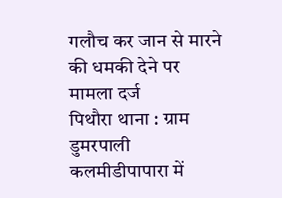गलौच कर जान से मारने की धमकी देने पर मामला दर्ज
पिथौरा थाना : ग्राम डुमरपाली कलमीडीपापारा में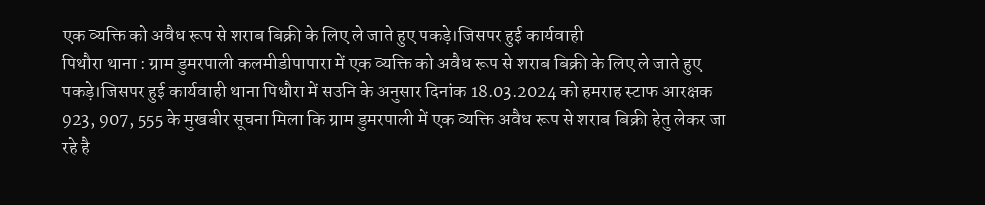एक व्यक्ति को अवैध रूप से शराब बिक्री के लिए ले जाते हुए पकड़े।जिसपर हुई कार्यवाही
पिथौरा थाना : ग्राम डुमरपाली कलमीडीपापारा में एक व्यक्ति को अवैध रूप से शराब बिक्री के लिए ले जाते हुए पकड़े।जिसपर हुई कार्यवाही थाना पिथौरा में सउनि के अनुसार दिनांक 18.03.2024 को हमराह स्टाफ आरक्षक 923, 907, 555 के मुखबीर सूचना मिला कि ग्राम डुमरपाली में एक व्यक्ति अवैध रूप से शराब बिक्री हेतु लेकर जा रहे है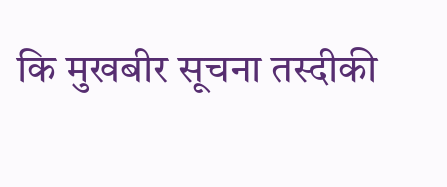कि मुखबीर सूचना तस्दीकी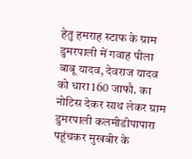हेतु हमराह स्टाफ के ग्राम डुमरपाली में गवाह पीला बाबू यादव, देवराज यादव को धारा 160 जाफौ. का नोटिस देकर साथ लेकर ग्राम डुमरपाली कलमीडीपापारा पहूंचकर मुखबीर के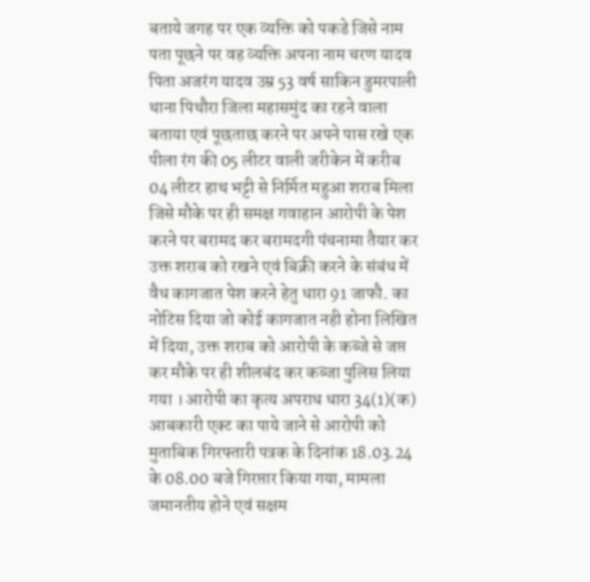बताये जगह पर एक व्यक्ति को पकडे जिसे नाम पता पूछने पर वह व्यक्ति अपना नाम चरण यादव पिता अजरंग यादव उम्र 53 वर्ष साकिन डुमरपाली थाना पिथौरा जिला महासमुंद का रहने वाला बताया एवं पूछताछ करने पर अपने पास रखे एक पीला रंग की 05 लीटर वाली जरीकेन में करीब 04 लीटर हाथ भट्टी से निर्मित महुआ शराब मिला जिसे मौके पर ही समक्ष गवाहान आरोपी के पेश करने पर बरामद कर बरामदगी पंचनामा तैयार कर उक्त शराब को रखने एवं बिक्री करने के संबंध में वैध कागजात पेश करने हेतु धारा 91 जाफौ. का नोटिस दिया जो कोई कागजात नही होना लिखित में दिया, उक्त शराब को आरोपी के कब्जे से जप्त कर मौके पर ही शीलबंद कर कब्जा पुलिस लिया गया । आरोपी का कृत्य अपराध धारा 34(1)(क) आबकारी एक्ट का पाये जाने से आरोपी को मुताबिक गिरफ्तारी पत्रक के दिनांक 18.03.24 के 08.00 बजे गिरप्तार किया गया, मामला जमानतीय होने एवं सक्षम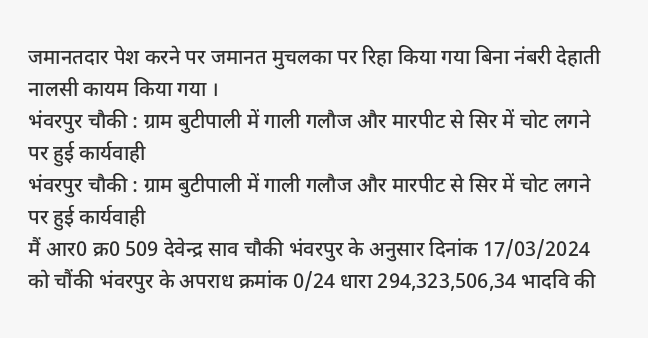जमानतदार पेश करने पर जमानत मुचलका पर रिहा किया गया बिना नंबरी देहाती नालसी कायम किया गया ।
भंवरपुर चौकी : ग्राम बुटीपाली में गाली गलौज और मारपीट से सिर में चोट लगने पर हुई कार्यवाही
भंवरपुर चौकी : ग्राम बुटीपाली में गाली गलौज और मारपीट से सिर में चोट लगने पर हुई कार्यवाही
मैं आर0 क्र0 509 देवेन्द्र साव चौकी भंवरपुर के अनुसार दिनांक 17/03/2024 को चौंकी भंवरपुर के अपराध क्रमांक 0/24 धारा 294,323,506,34 भादवि की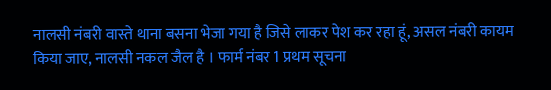नालसी नंबरी वास्ते थाना बसना भेजा गया है जिसे लाकर पेश कर रहा हूं, असल नंबरी कायम किया जाए, नालसी नकल जैल है । फार्म नंबर 1 प्रथम सूचना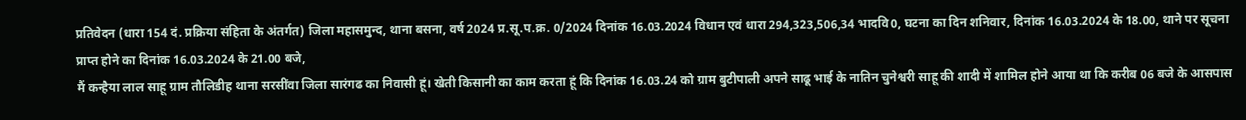प्रतिवेदन (धारा 154 दं. प्रक्रिया संहिता के अंतर्गत) जिला महासमुन्द, थाना बसना, वर्ष 2024 प्र.सू.प.क्र. 0/2024 दिनांक 16.03.2024 विधान एवं धारा 294,323,506,34 भादवि0, घटना का दिन शनिवार, दिनांक 16.03.2024 के 18.00, थाने पर सूचना प्राप्त होने का दिनांक 16.03.2024 के 21.00 बजे,
मैं कन्हैया लाल साहू ग्राम तौलिडीह थाना सरसींवा जिला सारंगढ का निवासी हूं। खेती किसानी का काम करता हूं कि दिनांक 16.03.24 को ग्राम बुटीपाली अपने साढू भाई के नातिन चुनेश्वरी साहू की शादी में शामिल होने आया था कि करीब 06 बजे के आसपास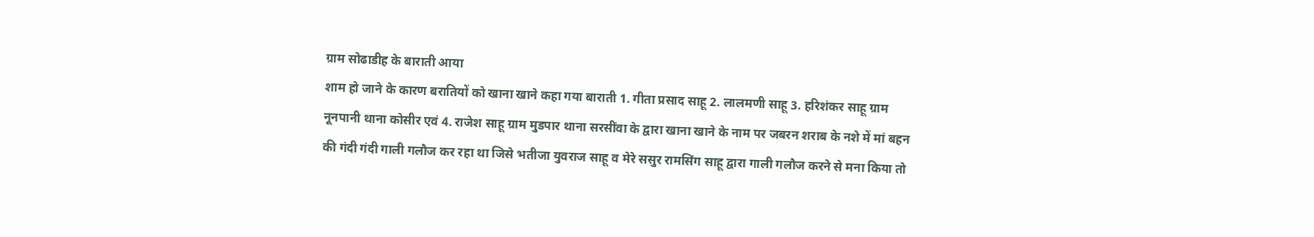ग्राम सोढाडीह के बाराती आया
शाम हो जाने के कारण बरातियों को खाना खाने कहा गया बाराती 1. गीता प्रसाद साहू 2. लालमणी साहू 3. हरिशंकर साहू ग्राम नूनपानी थाना कोसीर एवं 4. राजेश साहू ग्राम मुडपार थाना सरसींवा के द्वारा खाना खाने के नाम पर जबरन शराब के नशे में मां बहन की गंदी गंदी गाली गलौज कर रहा था जिसे भतीजा युवराज साहू व मेरे ससुर रामसिंग साहू द्वारा गाली गलौज करने से मना किया तो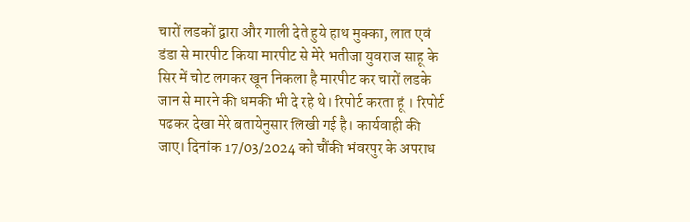चारों लडकों द्वारा और गाली देते हुये हाथ मुक्का, लात एवं डंडा से मारपीट किया मारपीट से मेरे भतीजा युवराज साहू के सिर में चोट लगकर खून निकला है मारपीट कर चारों लडके जान से मारने की धमकी भी दे रहे थे। रिपोर्ट करता हूं । रिपोर्ट पढकर देखा मेरे बतायेनुसार लिखी गई है। कार्यवाही की जाए। दिनांक 17/03/2024 को चौंकी भंवरपुर के अपराध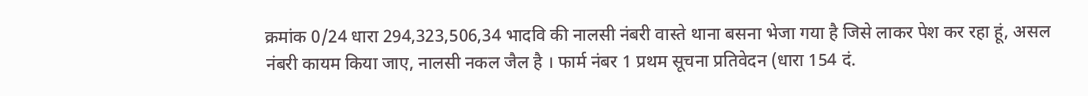क्रमांक 0/24 धारा 294,323,506,34 भादवि की नालसी नंबरी वास्ते थाना बसना भेजा गया है जिसे लाकर पेश कर रहा हूं, असल नंबरी कायम किया जाए, नालसी नकल जैल है । फार्म नंबर 1 प्रथम सूचना प्रतिवेदन (धारा 154 दं.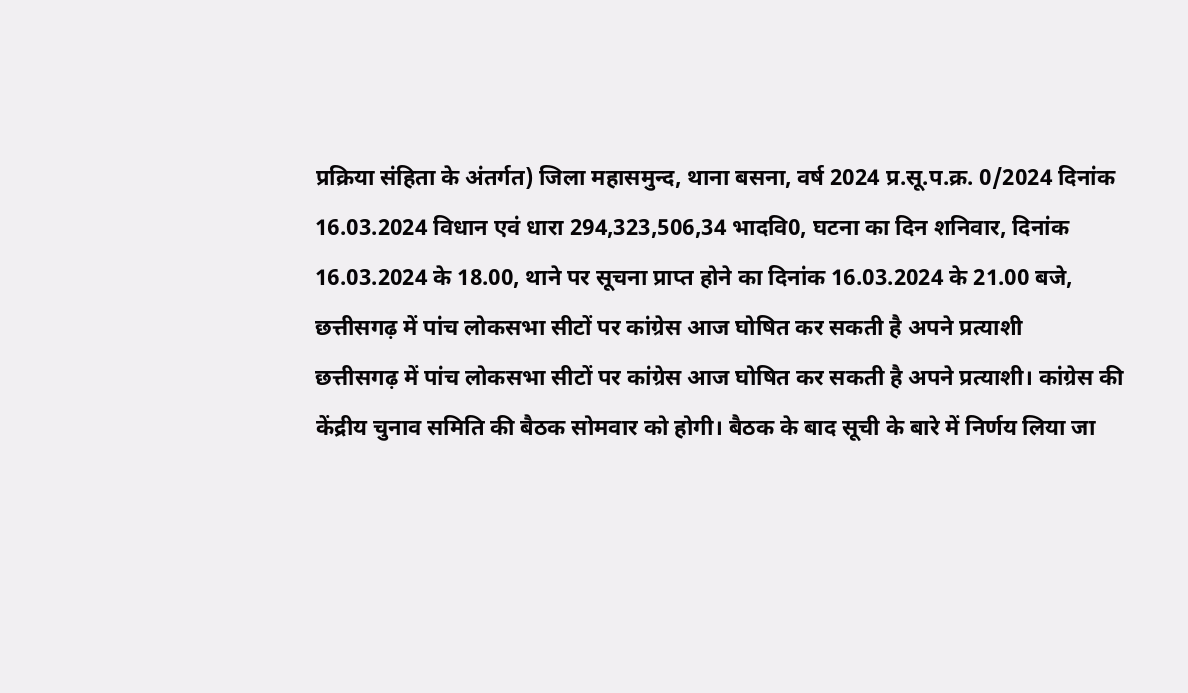प्रक्रिया संहिता के अंतर्गत) जिला महासमुन्द, थाना बसना, वर्ष 2024 प्र.सू.प.क्र. 0/2024 दिनांक 16.03.2024 विधान एवं धारा 294,323,506,34 भादवि0, घटना का दिन शनिवार, दिनांक 16.03.2024 के 18.00, थाने पर सूचना प्राप्त होने का दिनांक 16.03.2024 के 21.00 बजे,
छत्तीसगढ़ में पांच लोकसभा सीटों पर कांग्रेस आज घोषित कर सकती है अपने प्रत्याशी
छत्तीसगढ़ में पांच लोकसभा सीटों पर कांग्रेस आज घोषित कर सकती है अपने प्रत्याशी। कांग्रेस की केंद्रीय चुनाव समिति की बैठक सोमवार को होगी। बैठक के बाद सूची के बारे में निर्णय लिया जा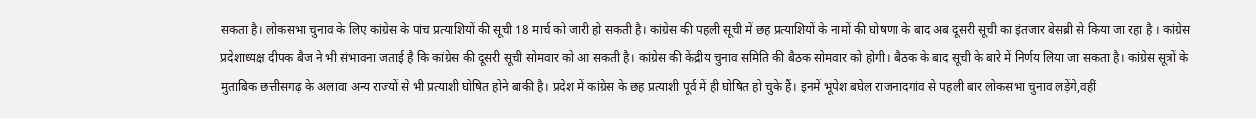सकता है। लोकसभा चुनाव के लिए कांग्रेस के पांच प्रत्याशियों की सूची 18 मार्च को जारी हो सकती है। कांग्रेस की पहली सूची में छह प्रत्याशियों के नामों की घोषणा के बाद अब दूसरी सूची का इंतजार बेसब्री से किया जा रहा है । कांग्रेस प्रदेशाध्यक्ष दीपक बैज ने भी संभावना जताई है कि कांग्रेस की दूसरी सूची सोमवार को आ सकती है। कांग्रेस की केंद्रीय चुनाव समिति की बैठक सोमवार को होगी। बैठक के बाद सूची के बारे में निर्णय लिया जा सकता है। कांग्रेस सूत्रों के मुताबिक छत्तीसगढ़ के अलावा अन्य राज्यों से भी प्रत्याशी घोषित होने बाकी है। प्रदेश में कांग्रेस के छह प्रत्याशी पूर्व में ही घोषित हो चुके हैं। इनमें भूपेश बघेल राजनादगांव से पहली बार लोकसभा चुनाव लड़ेंगे,वहीं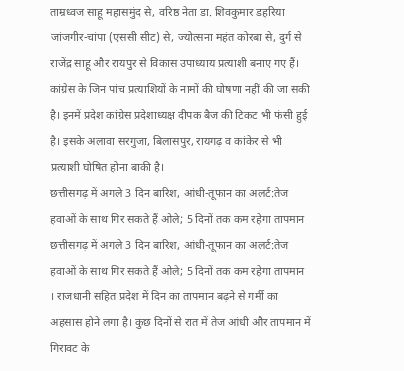ताम्रध्वज साहू महासमुंद से, वरिष्ठ नेता डा. शिवकुमार डहरिया जांजगीर-चांपा (एससी सीट) से, ज्योत्सना महंत कोरबा से, दुर्ग से राजेंद्र साहू और रायपुर से विकास उपाध्याय प्रत्याशी बनाए गए हैं। कांग्रेस के जिन पांच प्रत्याशियों के नामों की घोषणा नहीं की जा सकी है। इनमें प्रदेश कांग्रेस प्रदेशाध्यक्ष दीपक बैज की टिकट भी फंसी हुई है। इसके अलावा सरगुजा, बिलासपुर, रायगढ़ व कांकेर से भी प्रत्याशी घोषित होना बाकी है।
छत्तीसगढ़ में अगले 3 दिन बारिश, आंधी-तूफान का अलर्ट:तेज हवाओं के साथ गिर सकते हैं ओले; 5 दिनों तक कम रहेगा तापमान
छत्तीसगढ़ में अगले 3 दिन बारिश, आंधी-तूफान का अलर्ट:तेज हवाओं के साथ गिर सकते हैं ओले; 5 दिनों तक कम रहेगा तापमान
। राजधानी सहित प्रदेश में दिन का तापमान बढ़ने से गर्मी का अहसास होने लगा है। कुछ दिनों से रात में तेज आंधी और तापमान में गिरावट के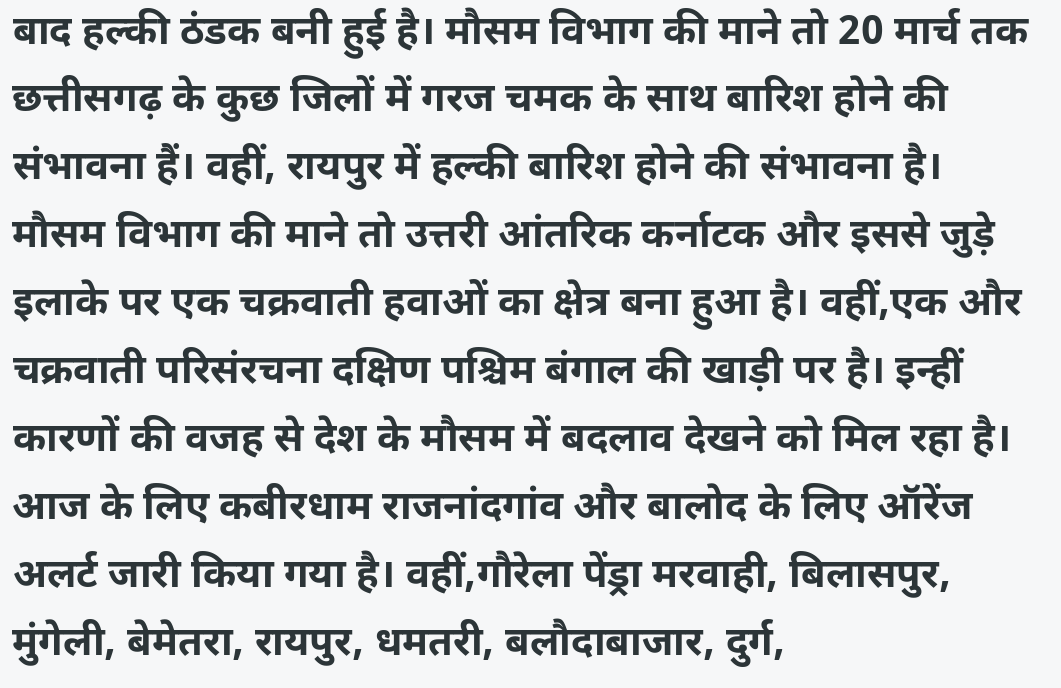बाद हल्की ठंडक बनी हुई है। मौसम विभाग की माने तो 20 मार्च तक छत्तीसगढ़ के कुछ जिलों में गरज चमक के साथ बारिश होने की संभावना हैं। वहीं, रायपुर में हल्की बारिश होने की संभावना है। मौसम विभाग की माने तो उत्तरी आंतरिक कर्नाटक और इससे जुड़े इलाके पर एक चक्रवाती हवाओं का क्षेत्र बना हुआ है। वहीं,एक और चक्रवाती परिसंरचना दक्षिण पश्चिम बंगाल की खाड़ी पर है। इन्हीं कारणों की वजह से देश के मौसम में बदलाव देखने को मिल रहा है।
आज के लिए कबीरधाम राजनांदगांव और बालोद के लिए ऑरेंज अलर्ट जारी किया गया है। वहीं,गौरेला पेंड्रा मरवाही, बिलासपुर, मुंगेली, बेमेतरा, रायपुर, धमतरी, बलौदाबाजार, दुर्ग,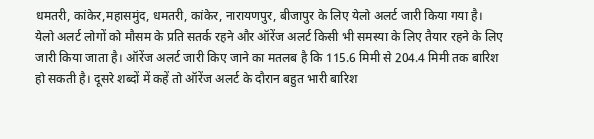धमतरी, कांकेर,महासमुंद, धमतरी, कांकेर, नारायणपुर, बीजापुर के लिए येलो अलर्ट जारी किया गया है।
येलो अलर्ट लोगों को मौसम के प्रति सतर्क रहने और ऑरेंज अलर्ट किसी भी समस्या के लिए तैयार रहने के लिए जारी किया जाता है। ऑरेंज अलर्ट जारी किए जाने का मतलब है कि 115.6 मिमी से 204.4 मिमी तक बारिश हो सकती है। दूसरे शब्दों में कहें तो ऑरेंज अलर्ट के दौरान बहुत भारी बारिश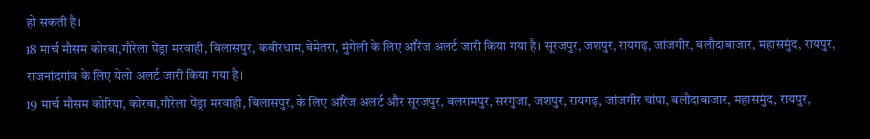हो सकती है।
18 मार्च मौसम कोरबा,गौरेला पेंड्रा मरवाही, बिलासपुर, कबीरधाम,बेमेतरा, मुंगेली के लिए ऑरेंज अलर्ट जारी किया गया है। सूरजपुर, जशपुर, रायगढ़, जांजगीर, बलौदाबाजार, महासमुंद, रायपुर, राजनांदगांव के लिए येलो अलर्ट जारी किया गया है।
19 मार्च मौसम कोरिया, कोरबा,गौरेला पेंड्रा मरवाही, बिलासपुर, के लिए ऑरेंज अलर्ट और सूरजपुर, बलरामपुर, सरगुजा, जशपुर, रायगढ़, जांजगीर चांपा, बलौदाबाजार, महासमुंद, रायपुर,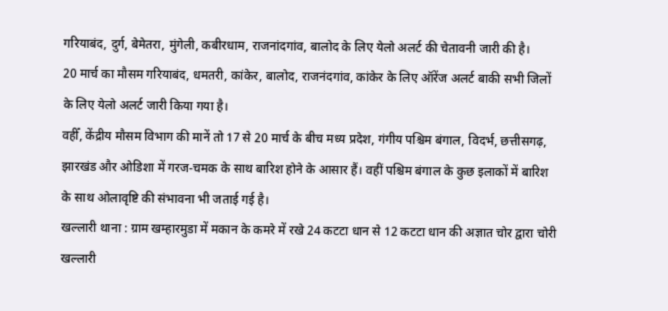गरियाबंद, दुर्ग, बेमेतरा, मुंगेली, कबीरधाम, राजनांदगांव, बालोद के लिए येलो अलर्ट की चेतावनी जारी की है।
20 मार्च का मौसम गरियाबंद, धमतरी, कांकेर, बालोद, राजनंदगांव, कांकेर के लिए ऑरेंज अलर्ट बाकी सभी जिलों के लिए येलो अलर्ट जारी किया गया है।
वहीँ, केंद्रीय मौसम विभाग की मानें तो 17 से 20 मार्च के बीच मध्य प्रदेश, गंगीय पश्चिम बंगाल, विदर्भ, छत्तीसगढ़, झारखंड और ओडिशा में गरज-चमक के साथ बारिश होने के आसार हैं। वहीं पश्चिम बंगाल के कुछ इलाकों में बारिश के साथ ओलावृष्टि की संभावना भी जताई गई है।
खल्लारी थाना : ग्राम खम्हारमुडा में मकान के कमरे में रखे 24 कटटा धान से 12 कटटा धान की अज्ञात चोर द्वारा चोरी
खल्लारी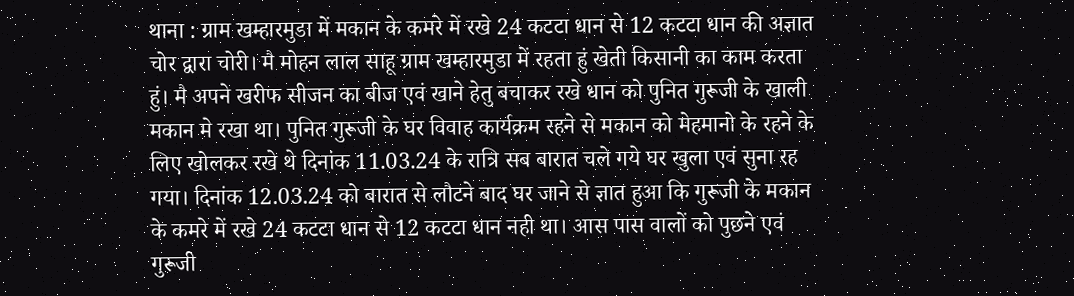थाना : ग्राम खम्हारमुडा में मकान के कमरे में रखे 24 कटटा धान से 12 कटटा धान की अज्ञात चोर द्वारा चोरी। मै मोहन लाल साहू ग्राम खम्हारमुडा में रहता हुं खेती किसानी का काम करता हुं। मै अपने खरीफ सीजन का बीज एवं खाने हेतु बचाकर रखे धान को पुनित गुरूजी के खाली मकान मे रखा था। पुनित गुरूजी के घर विवाह कार्यक्रम रहने से मकान को मेहमानो के रहने के लिए खोलकर रखे थे दिनांक 11.03.24 के रात्रि सब बारात चले गये घर खुला एवं सुना रह गया। दिनांक 12.03.24 को बारात से लौटने बाद घर जाने से ज्ञात हुआ कि गुरूजी के मकान के कमरे में रखे 24 कटटा धान से 12 कटटा धान नही था। आस पास वालों को पुछने एवं गुरूजी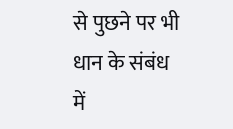से पुछने पर भी धान के संबंध में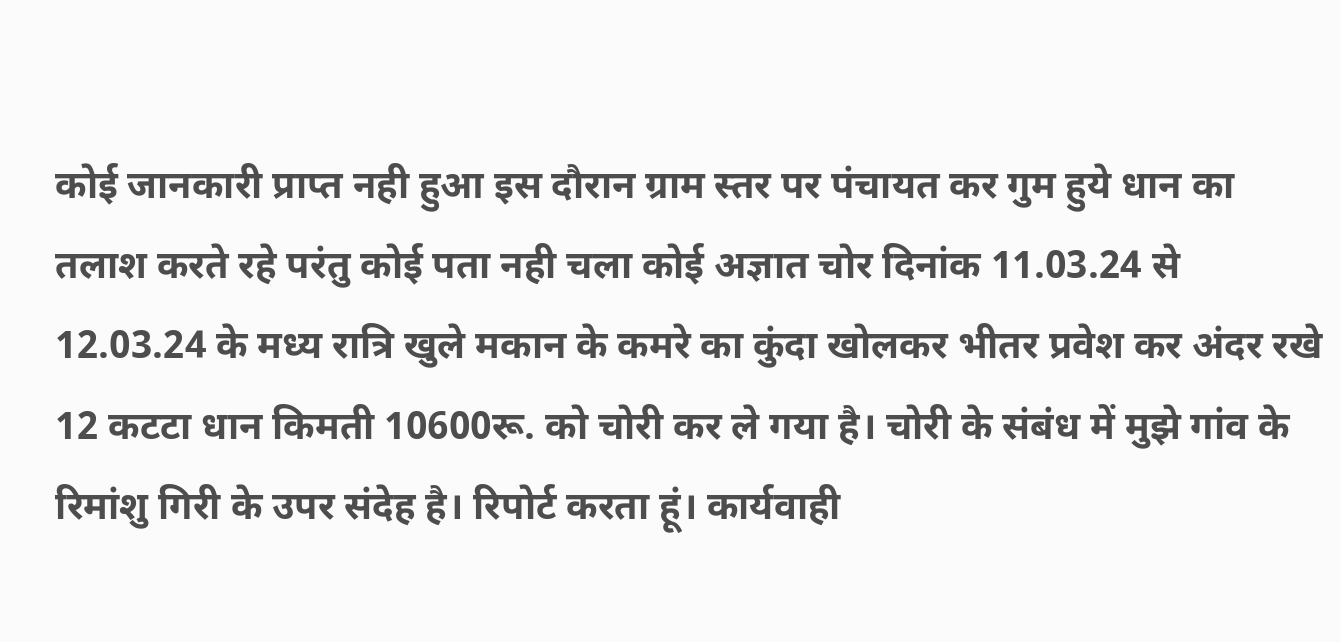कोई जानकारी प्राप्त नही हुआ इस दौरान ग्राम स्तर पर पंचायत कर गुम हुये धान का तलाश करते रहे परंतु कोई पता नही चला कोई अज्ञात चोर दिनांक 11.03.24 से 12.03.24 के मध्य रात्रि खुले मकान के कमरे का कुंदा खोलकर भीतर प्रवेश कर अंदर रखे 12 कटटा धान किमती 10600रू. को चोरी कर ले गया है। चोरी के संबंध में मुझे गांव के रिमांशु गिरी के उपर संदेह है। रिपोर्ट करता हूं। कार्यवाही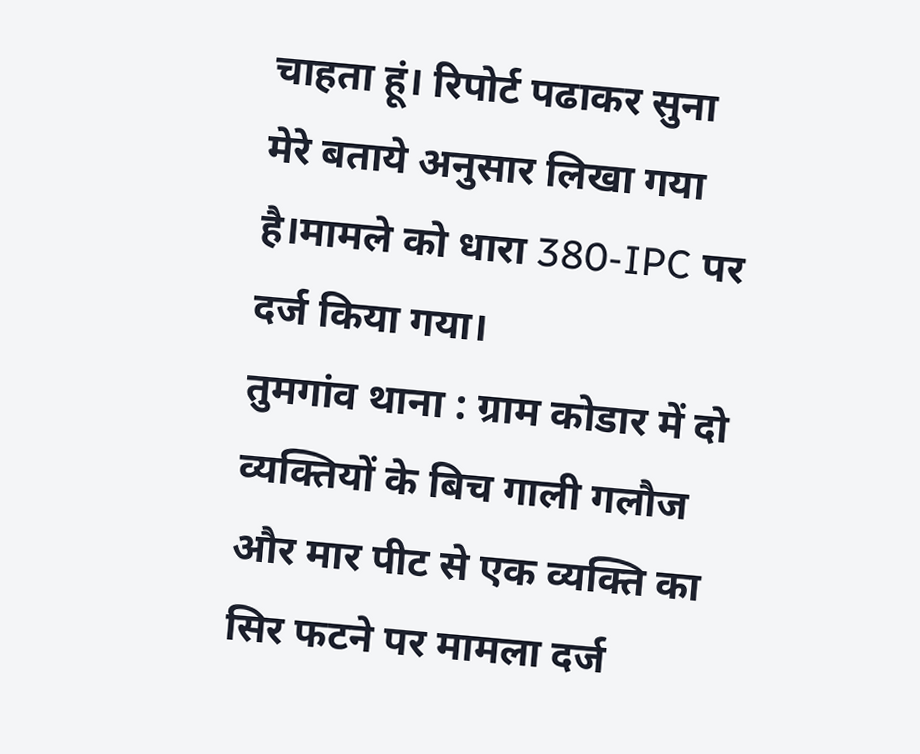चाहता हूं। रिपोर्ट पढाकर सुना मेरे बताये अनुसार लिखा गया है।मामले को धारा 380-IPC पर दर्ज किया गया।
तुमगांव थाना : ग्राम कोडार में दो व्यक्तियों के बिच गाली गलौज और मार पीट से एक व्यक्ति का सिर फटने पर मामला दर्ज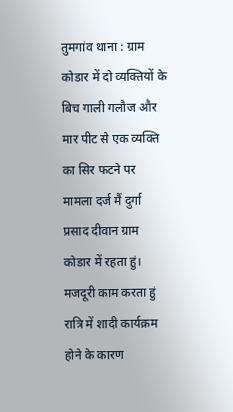तुमगांव थाना : ग्राम कोडार में दो व्यक्तियों के बिच गाली गलौज और मार पीट से एक व्यक्ति का सिर फटने पर मामला दर्ज मैं दुर्गा प्रसाद दीवान ग्राम कोडार में रहता हुं। मजदूरी काम करता हुं रात्रि में शादी कार्यक्रम होने के कारण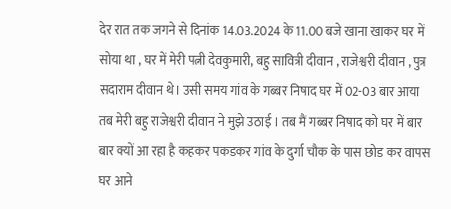देर रात तक जगने से दिनांक 14.03.2024 के 11.00 बजे खाना खाकर घर में सोया था , घर में मेरी पत्नी देवकुमारी, बहु सावित्री दीवान , राजेश्वरी दीवान , पुत्र सदाराम दीवान थे। उसी समय गांव के गब्बर निषाद घर में 02-03 बार आया तब मेरी बहु राजेश्वरी दीवान ने मुझे उठाई । तब मैं गब्बर निषाद को घर में बार बार क्यों आ रहा है कहकर पकडकर गांव के दुर्गा चौक के पास छोड कर वापस घर आने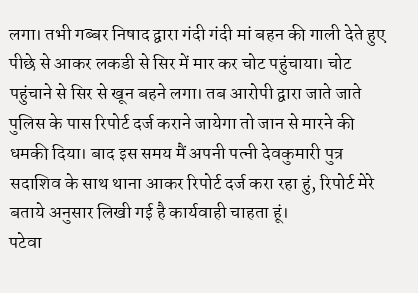लगा। तभी गब्बर निषाद द्वारा गंदी गंदी मां बहन की गाली देते हुए पीछे से आकर लकडी से सिर में मार कर चोट पहुंचाया। चोट पहुंचाने से सिर से खून बहने लगा। तब आरोपी द्वारा जाते जाते पुलिस के पास रिपोर्ट दर्ज कराने जायेगा तो जान से मारने की धमकी दिया। बाद इस समय मैं अपनी पत्नी देवकुमारी पुत्र सदाशिव के साथ थाना आकर रिपोर्ट दर्ज करा रहा हुं, रिपोर्ट मेरे बताये अनुसार लिखी गई है कार्यवाही चाहता हूं।
पटेवा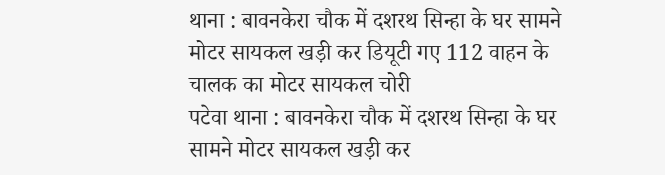थाना : बावनकेरा चौक में दशरथ सिन्हा के घर सामने मोटर सायकल खड़ी कर डियूटी गए 112 वाहन के चालक का मोटर सायकल चोरी
पटेवा थाना : बावनकेरा चौक में दशरथ सिन्हा के घर सामने मोटर सायकल खड़ी कर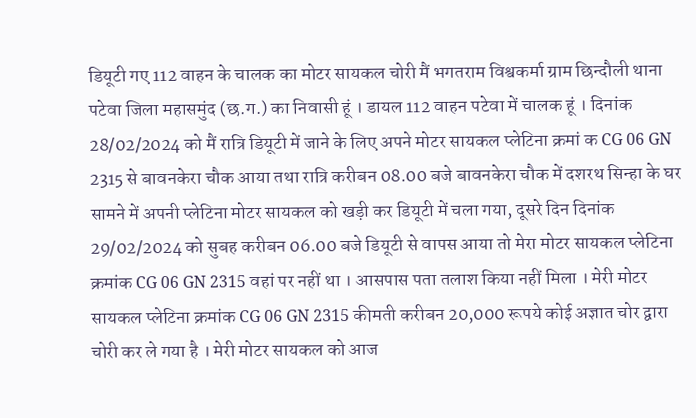डियूटी गए 112 वाहन के चालक का मोटर सायकल चोरी मैं भगतराम विश्वकर्मा ग्राम छिन्दौली थाना पटेवा जिला महासमुंद (छ.ग.) का निवासी हूं । डायल 112 वाहन पटेवा में चालक हूं । दिनांक 28/02/2024 को मैं रात्रि डियूटी में जाने के लिए अपने मोटर सायकल प्लेटिना क्रमां क CG 06 GN 2315 से बावनकेरा चौक आया तथा रात्रि करीबन 08.00 बजे बावनकेरा चौक में दशरथ सिन्हा के घर सामने में अपनी प्लेटिना मोटर सायकल को खड़ी कर डियूटी में चला गया, दूसरे दिन दिनांक 29/02/2024 को सुबह करीबन 06.00 बजे डियूटी से वापस आया तो मेरा मोटर सायकल प्लेटिना क्रमांक CG 06 GN 2315 वहां पर नहीं था । आसपास पता तलाश किया नहीं मिला । मेरी मोटर सायकल प्लेटिना क्रमांक CG 06 GN 2315 कीमती करीबन 20,000 रूपये कोई अज्ञात चोर द्वारा चोरी कर ले गया है । मेरी मोटर सायकल को आज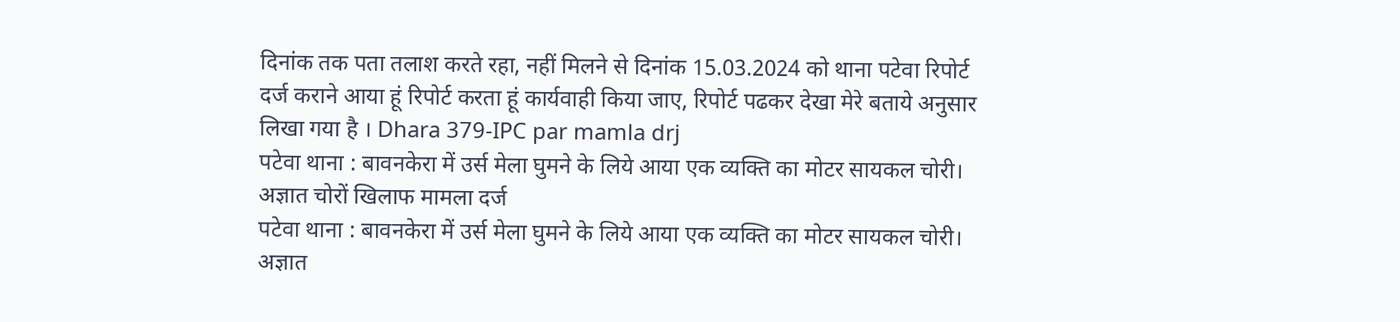दिनांक तक पता तलाश करते रहा, नहीं मिलने से दिनांक 15.03.2024 को थाना पटेवा रिपोर्ट दर्ज कराने आया हूं रिपोर्ट करता हूं कार्यवाही किया जाए, रिपोर्ट पढकर देखा मेरे बताये अनुसार लिखा गया है । Dhara 379-IPC par mamla drj
पटेवा थाना : बावनकेरा में उर्स मेला घुमने के लिये आया एक व्यक्ति का मोटर सायकल चोरी। अज्ञात चोरों खिलाफ मामला दर्ज
पटेवा थाना : बावनकेरा में उर्स मेला घुमने के लिये आया एक व्यक्ति का मोटर सायकल चोरी। अज्ञात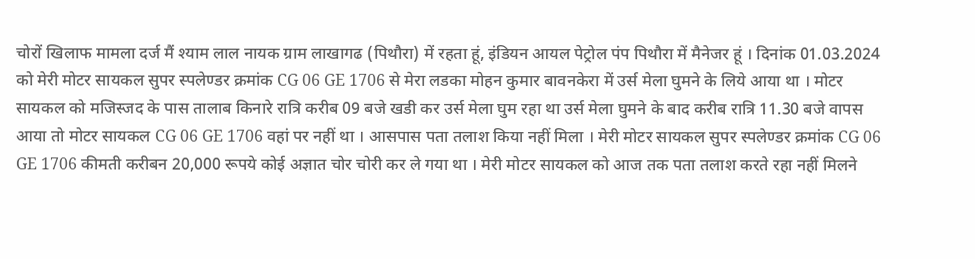चोरों खिलाफ मामला दर्ज मैं श्याम लाल नायक ग्राम लाखागढ (पिथौरा) में रहता हूं, इंडियन आयल पेट्रोल पंप पिथौरा में मैनेजर हूं । दिनांक 01.03.2024 को मेरी मोटर सायकल सुपर स्पलेण्डर क्रमांक CG 06 GE 1706 से मेरा लडका मोहन कुमार बावनकेरा में उर्स मेला घुमने के लिये आया था । मोटर सायकल को मजिस्जद के पास तालाब किनारे रात्रि करीब 09 बजे खडी कर उर्स मेला घुम रहा था उर्स मेला घुमने के बाद करीब रात्रि 11.30 बजे वापस आया तो मोटर सायकल CG 06 GE 1706 वहां पर नहीं था । आसपास पता तलाश किया नहीं मिला । मेरी मोटर सायकल सुपर स्पलेण्डर क्रमांक CG 06 GE 1706 कीमती करीबन 20,000 रूपये कोई अज्ञात चोर चोरी कर ले गया था । मेरी मोटर सायकल को आज तक पता तलाश करते रहा नहीं मिलने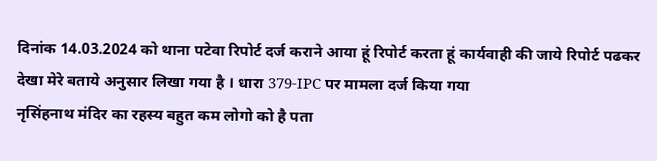दिनांक 14.03.2024 को थाना पटेवा रिपोर्ट दर्ज कराने आया हूं रिपोर्ट करता हूं कार्यवाही की जाये रिपोर्ट पढकर देखा मेरे बताये अनुसार लिखा गया है । धारा 379-IPC पर मामला दर्ज किया गया
नृसिंहनाथ मंदिर का रहस्य बहुत कम लोगो को है पता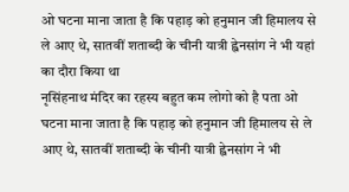ओ घटना माना जाता है कि पहाड़ को हनुमान जी हिमालय से ले आए थे, सातवीं शताब्दी के चीनी यात्री ह्वेनसांग ने भी यहां का दौरा किया था
नृसिंहनाथ मंदिर का रहस्य बहुत कम लोगो को है पता ओ घटना माना जाता है कि पहाड़ को हनुमान जी हिमालय से ले आए थे, सातवीं शताब्दी के चीनी यात्री ह्वेनसांग ने भी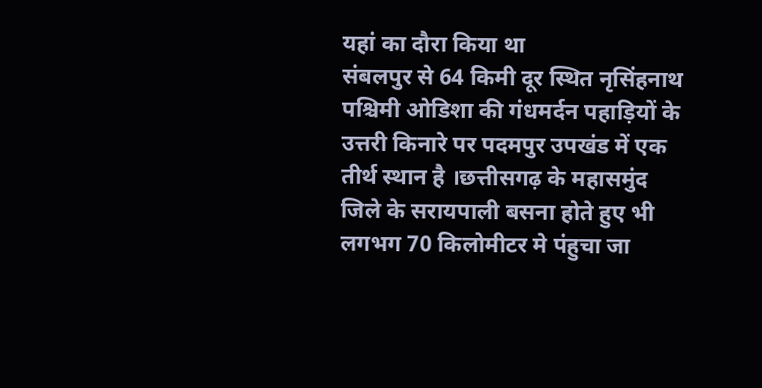यहां का दौरा किया था
संबलपुर से 64 किमी दूर स्थित नृसिंहनाथ पश्चिमी ओडिशा की गंधमर्दन पहाड़ियों के उत्तरी किनारे पर पदमपुर उपखंड में एक तीर्थ स्थान है ।छत्तीसगढ़ के महासमुंद जिले के सरायपाली बसना होते हुए भी लगभग 70 किलोमीटर मे पंहुचा जा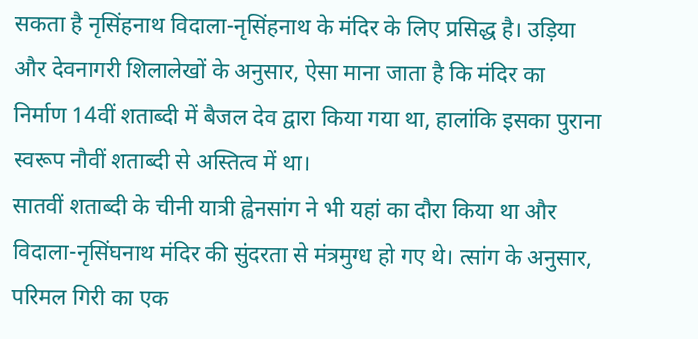सकता है नृसिंहनाथ विदाला-नृसिंहनाथ के मंदिर के लिए प्रसिद्ध है। उड़िया और देवनागरी शिलालेखों के अनुसार, ऐसा माना जाता है कि मंदिर का निर्माण 14वीं शताब्दी में बैजल देव द्वारा किया गया था, हालांकि इसका पुराना स्वरूप नौवीं शताब्दी से अस्तित्व में था।
सातवीं शताब्दी के चीनी यात्री ह्वेनसांग ने भी यहां का दौरा किया था और विदाला-नृसिंघनाथ मंदिर की सुंदरता से मंत्रमुग्ध हो गए थे। त्सांग के अनुसार, परिमल गिरी का एक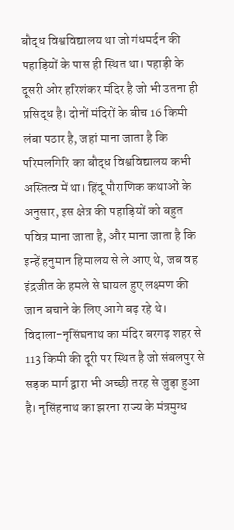बौद्ध विश्वविद्यालय था जो गंधमर्दन की पहाड़ियों के पास ही स्थित था। पहाड़ी के दूसरी ओर हरिशंकर मंदिर है जो भी उतना ही प्रसिद्ध है। दोनों मंदिरों के बीच 16 किमी लंबा पठार है, जहां माना जाता है कि परिमलगिरि का बौद्ध विश्वविद्यालय कभी अस्तित्व में था। हिंदू पौराणिक कथाओं के अनुसार, इस क्षेत्र की पहाड़ियों को बहुत पवित्र माना जाता है, और माना जाता है कि इन्हें हनुमान हिमालय से ले आए थे, जब वह इंद्रजीत के हमले से घायल हुए लक्ष्मण की जान बचाने के लिए आगे बढ़ रहे थे।
विदाला-नृसिंघनाथ का मंदिर बरगढ़ शहर से 113 किमी की दूरी पर स्थित है जो संबलपुर से सड़क मार्ग द्वारा भी अच्छी तरह से जुड़ा हुआ है। नृसिंहनाथ का झरना राज्य के मंत्रमुग्ध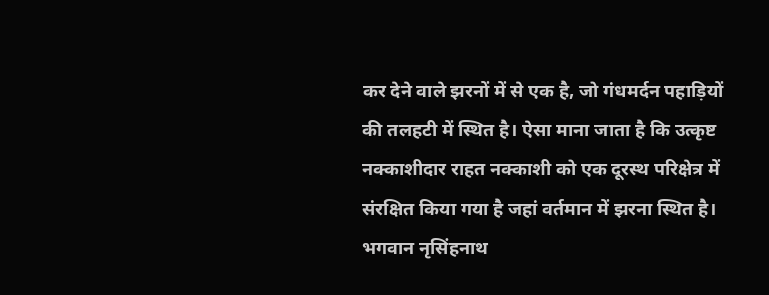कर देने वाले झरनों में से एक है, जो गंधमर्दन पहाड़ियों की तलहटी में स्थित है। ऐसा माना जाता है कि उत्कृष्ट नक्काशीदार राहत नक्काशी को एक दूरस्थ परिक्षेत्र में संरक्षित किया गया है जहां वर्तमान में झरना स्थित है। भगवान नृसिंहनाथ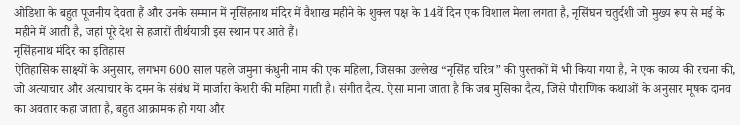ओडिशा के बहुत पूजनीय देवता हैं और उनके सम्मान में नृसिंहनाथ मंदिर में वैशाख महीने के शुक्ल पक्ष के 14वें दिन एक विशाल मेला लगता है, नृसिंघन चतुर्दशी जो मुख्य रूप से मई के महीने में आती है, जहां पूरे देश से हजारों तीर्थयात्री इस स्थान पर आते हैं।
नृसिंहनाथ मंदिर का इतिहास
ऐतिहासिक साक्ष्यों के अनुसार, लगभग 600 साल पहले जमुना कंधुनी नाम की एक महिला, जिसका उल्लेख “नृसिंह चरित्र” की पुस्तकों में भी किया गया है, ने एक काव्य की रचना की, जो अत्याचार और अत्याचार के दमन के संबंध में मार्जारा केशरी की महिमा गाती है। संगीत दैत्य. ऐसा माना जाता है कि जब मुसिका दैत्य, जिसे पौराणिक कथाओं के अनुसार मूषक दानव का अवतार कहा जाता है, बहुत आक्रामक हो गया और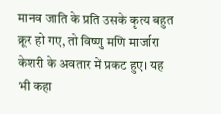मानव जाति के प्रति उसके कृत्य बहुत क्रूर हो गए, तो विष्णु मणि मार्जारा केशरी के अवतार में प्रकट हुए। यह भी कहा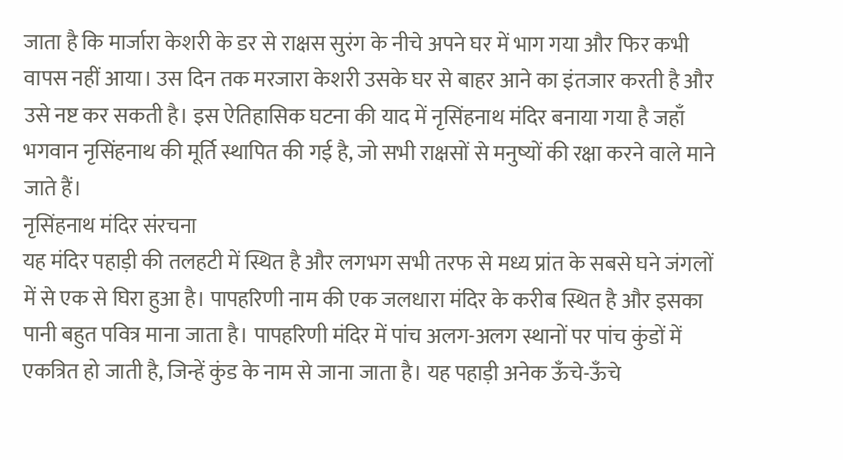जाता है कि मार्जारा केशरी के डर से राक्षस सुरंग के नीचे अपने घर में भाग गया और फिर कभी वापस नहीं आया। उस दिन तक मरजारा केशरी उसके घर से बाहर आने का इंतजार करती है और उसे नष्ट कर सकती है। इस ऐतिहासिक घटना की याद में नृसिंहनाथ मंदिर बनाया गया है जहाँ भगवान नृसिंहनाथ की मूर्ति स्थापित की गई है, जो सभी राक्षसों से मनुष्यों की रक्षा करने वाले माने जाते हैं।
नृसिंहनाथ मंदिर संरचना
यह मंदिर पहाड़ी की तलहटी में स्थित है और लगभग सभी तरफ से मध्य प्रांत के सबसे घने जंगलों में से एक से घिरा हुआ है। पापहरिणी नाम की एक जलधारा मंदिर के करीब स्थित है और इसका पानी बहुत पवित्र माना जाता है। पापहरिणी मंदिर में पांच अलग-अलग स्थानों पर पांच कुंडों में एकत्रित हो जाती है, जिन्हें कुंड के नाम से जाना जाता है। यह पहाड़ी अनेक ऊँचे-ऊँचे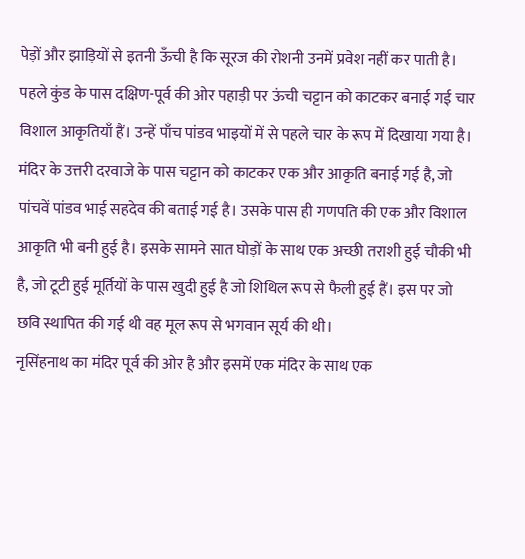पेड़ों और झाड़ियों से इतनी ऊँची है कि सूरज की रोशनी उनमें प्रवेश नहीं कर पाती है। पहले कुंड के पास दक्षिण-पूर्व की ओर पहाड़ी पर ऊंची चट्टान को काटकर बनाई गई चार विशाल आकृतियाँ हैं। उन्हें पाँच पांडव भाइयों में से पहले चार के रूप में दिखाया गया है।
मंदिर के उत्तरी दरवाजे के पास चट्टान को काटकर एक और आकृति बनाई गई है, जो पांचवें पांडव भाई सहदेव की बताई गई है। उसके पास ही गणपति की एक और विशाल आकृति भी बनी हुई है। इसके सामने सात घोड़ों के साथ एक अच्छी तराशी हुई चौकी भी है, जो टूटी हुई मूर्तियों के पास खुदी हुई है जो शिथिल रूप से फैली हुई हैं। इस पर जो छवि स्थापित की गई थी वह मूल रूप से भगवान सूर्य की थी।
नृसिंहनाथ का मंदिर पूर्व की ओर है और इसमें एक मंदिर के साथ एक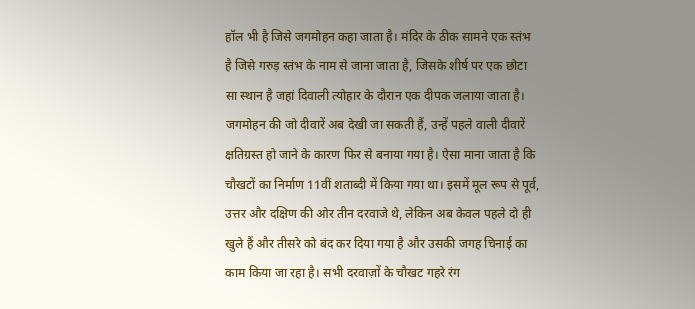हॉल भी है जिसे जगमोहन कहा जाता है। मंदिर के ठीक सामने एक स्तंभ है जिसे गरुड़ स्तंभ के नाम से जाना जाता है, जिसके शीर्ष पर एक छोटा सा स्थान है जहां दिवाली त्योहार के दौरान एक दीपक जलाया जाता है। जगमोहन की जो दीवारें अब देखी जा सकती हैं, उन्हें पहले वाली दीवारें क्षतिग्रस्त हो जाने के कारण फिर से बनाया गया है। ऐसा माना जाता है कि चौखटों का निर्माण 11वीं शताब्दी में किया गया था। इसमें मूल रूप से पूर्व, उत्तर और दक्षिण की ओर तीन दरवाजे थे, लेकिन अब केवल पहले दो ही खुले हैं और तीसरे को बंद कर दिया गया है और उसकी जगह चिनाई का काम किया जा रहा है। सभी दरवाज़ों के चौखट गहरे रंग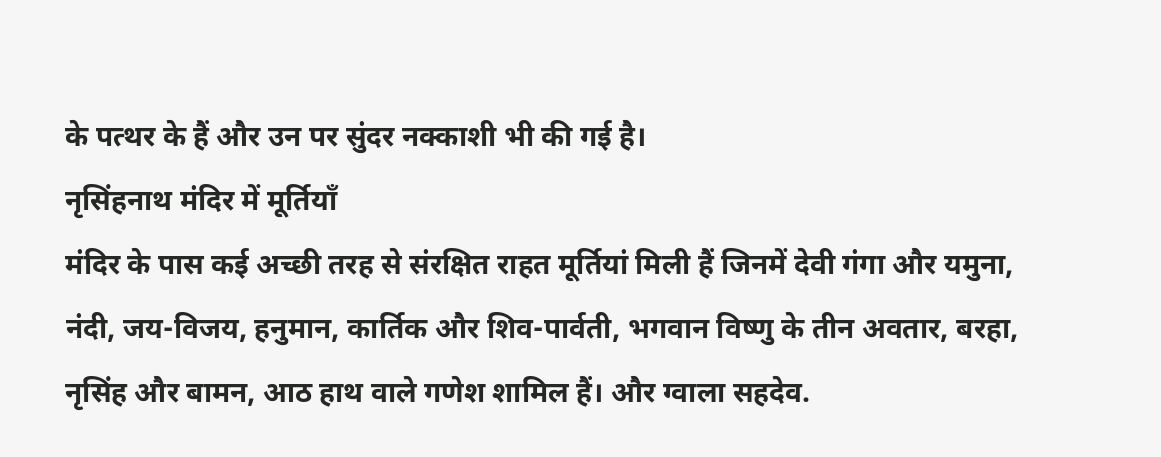के पत्थर के हैं और उन पर सुंदर नक्काशी भी की गई है।
नृसिंहनाथ मंदिर में मूर्तियाँ
मंदिर के पास कई अच्छी तरह से संरक्षित राहत मूर्तियां मिली हैं जिनमें देवी गंगा और यमुना, नंदी, जय-विजय, हनुमान, कार्तिक और शिव-पार्वती, भगवान विष्णु के तीन अवतार, बरहा, नृसिंह और बामन, आठ हाथ वाले गणेश शामिल हैं। और ग्वाला सहदेव.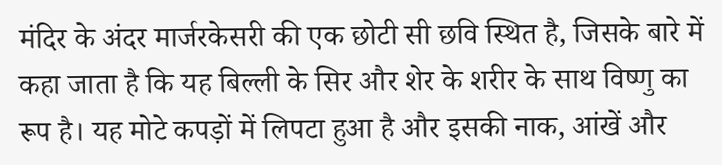मंदिर के अंदर मार्जरकेसरी की एक छोटी सी छवि स्थित है, जिसके बारे में कहा जाता है कि यह बिल्ली के सिर और शेर के शरीर के साथ विष्णु का रूप है। यह मोटे कपड़ों में लिपटा हुआ है और इसकी नाक, आंखें और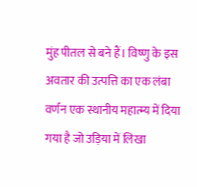मुंह पीतल से बने हैं। विष्णु के इस अवतार की उत्पत्ति का एक लंबा वर्णन एक स्थानीय महात्म्य में दिया गया है जो उड़िया में लिखा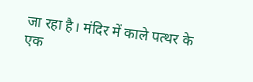जा रहा है। मंदिर में काले पत्थर के एक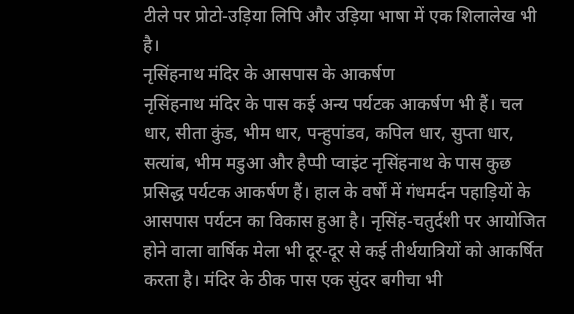टीले पर प्रोटो-उड़िया लिपि और उड़िया भाषा में एक शिलालेख भी है।
नृसिंहनाथ मंदिर के आसपास के आकर्षण
नृसिंहनाथ मंदिर के पास कई अन्य पर्यटक आकर्षण भी हैं। चल धार, सीता कुंड, भीम धार, पन्हुपांडव, कपिल धार, सुप्ता धार, सत्यांब, भीम मडुआ और हैप्पी प्वाइंट नृसिंहनाथ के पास कुछ प्रसिद्ध पर्यटक आकर्षण हैं। हाल के वर्षों में गंधमर्दन पहाड़ियों के आसपास पर्यटन का विकास हुआ है। नृसिंह-चतुर्दशी पर आयोजित होने वाला वार्षिक मेला भी दूर-दूर से कई तीर्थयात्रियों को आकर्षित करता है। मंदिर के ठीक पास एक सुंदर बगीचा भी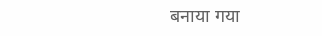बनाया गया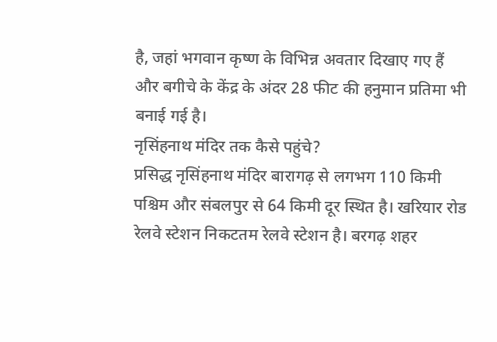है, जहां भगवान कृष्ण के विभिन्न अवतार दिखाए गए हैं और बगीचे के केंद्र के अंदर 28 फीट की हनुमान प्रतिमा भी बनाई गई है।
नृसिंहनाथ मंदिर तक कैसे पहुंचे?
प्रसिद्ध नृसिंहनाथ मंदिर बारागढ़ से लगभग 110 किमी पश्चिम और संबलपुर से 64 किमी दूर स्थित है। खरियार रोड रेलवे स्टेशन निकटतम रेलवे स्टेशन है। बरगढ़ शहर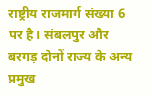राष्ट्रीय राजमार्ग संख्या 6 पर है। संबलपुर और बरगड़ दोनों राज्य के अन्य प्रमुख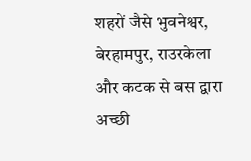शहरों जैसे भुवनेश्वर, बेरहामपुर, राउरकेला और कटक से बस द्वारा अच्छी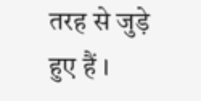तरह से जुड़े हुए हैं ।